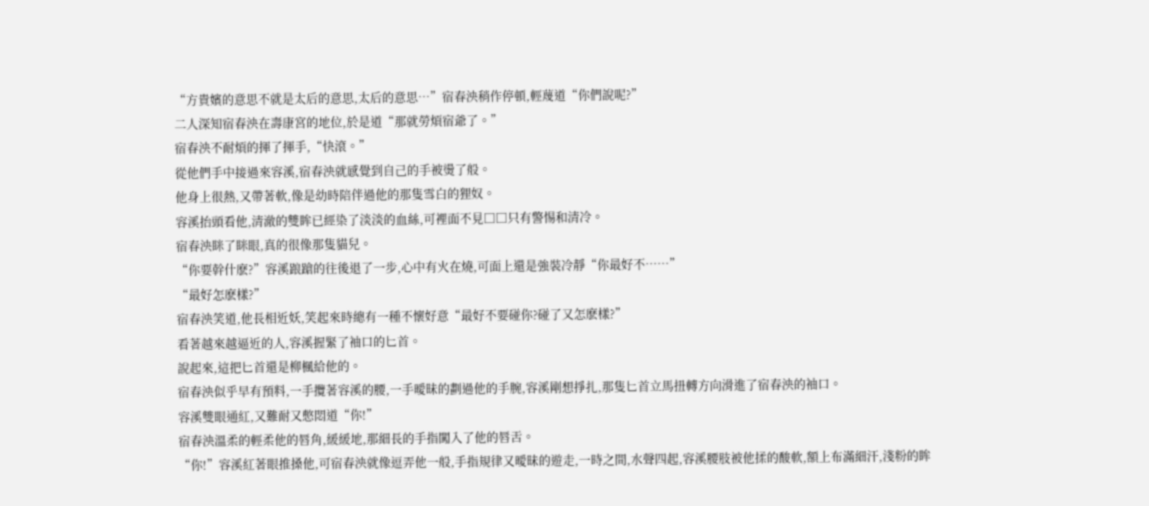“方貴嬪的意思不就是太后的意思,太后的意思…”宿春泱稍作停頓,輕蔑道“你們說呢?”
二人深知宿春泱在壽康宮的地位,於是道“那就勞煩宿爺了。”
宿春泱不耐煩的揮了揮手,“快滾。”
從他們手中接過來容溪,宿春泱就感覺到自己的手被燙了般。
他身上很熱,又帶著軟,像是幼時陪伴過他的那隻雪白的狸奴。
容溪抬頭看他,清澈的雙眸已經染了淡淡的血絲,可裡面不見□□只有警惕和清冷。
宿春泱眯了眯眼,真的很像那隻貓兒。
“你要幹什麽?”容溪踉蹌的往後退了一步,心中有火在燒,可面上還是強裝冷靜“你最好不……”
“最好怎麽樣?”
宿春泱笑道,他長相近妖,笑起來時總有一種不懷好意“最好不要碰你?碰了又怎麽樣?”
看著越來越逼近的人,容溪握緊了袖口的匕首。
說起來,這把匕首還是柳楓給他的。
宿春泱似乎早有預料,一手攬著容溪的腰,一手曖昧的劃過他的手腕,容溪剛想掙扎,那隻匕首立馬扭轉方向滑進了宿春泱的袖口。
容溪雙眼通紅,又難耐又憋悶道“你!”
宿春泱溫柔的輕柔他的唇角,緩緩地,那細長的手指闖入了他的唇舌。
“你!”容溪紅著眼推搡他,可宿春泱就像逗弄他一般,手指規律又曖昧的遊走,一時之間,水聲四起,容溪腰肢被他揉的酸軟,額上布滿細汗,淺粉的眸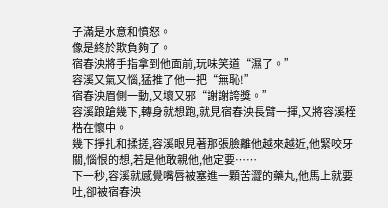子滿是水意和憤怒。
像是終於欺負夠了。
宿春泱將手指拿到他面前,玩味笑道“濕了。”
容溪又氣又惱,猛推了他一把“無恥!”
宿春泱眉側一動,又壞又邪“謝謝誇獎。”
容溪踉蹌幾下,轉身就想跑,就見宿春泱長臂一揮,又將容溪桎梏在懷中。
幾下掙扎和揉搓,容溪眼見著那張臉離他越來越近,他緊咬牙關,惱恨的想,若是他敢親他,他定要……
下一秒,容溪就感覺嘴唇被塞進一顆苦澀的藥丸,他馬上就要吐,卻被宿春泱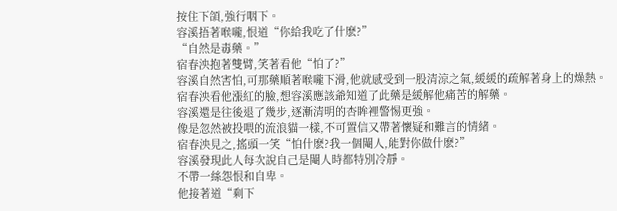按住下頜,強行咽下。
容溪捂著喉嚨,恨道“你給我吃了什麽?”
“自然是毒藥。”
宿春泱抱著雙臂,笑著看他“怕了?”
容溪自然害怕,可那藥順著喉嚨下滑,他就感受到一股清涼之氣,緩緩的疏解著身上的燥熱。
宿春泱看他漲紅的臉,想容溪應該爺知道了此藥是緩解他痛苦的解藥。
容溪還是往後退了幾步,逐漸清明的杏眸裡警惕更強。
像是忽然被投喂的流浪貓一樣,不可置信又帶著懷疑和難言的情緒。
宿春泱見之,搖頭一笑“怕什麽?我一個閹人,能對你做什麽?”
容溪發現此人每次說自己是閹人時都特別冷靜。
不帶一絲怨恨和自卑。
他接著道“剩下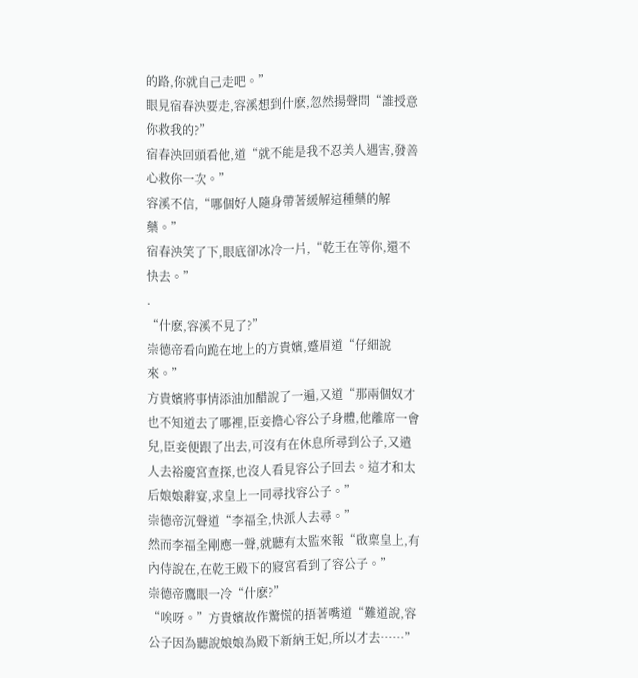的路,你就自己走吧。”
眼見宿春泱要走,容溪想到什麽,忽然揚聲問“誰授意你救我的?”
宿春泱回頭看他,道“就不能是我不忍美人遇害,發善心救你一次。”
容溪不信,“哪個好人隨身帶著緩解這種藥的解藥。”
宿春泱笑了下,眼底卻冰冷一片,“乾王在等你,還不快去。”
.
“什麽,容溪不見了?”
崇德帝看向跪在地上的方貴嬪,蹙眉道“仔細說來。”
方貴嬪將事情添油加醋說了一遍,又道“那兩個奴才也不知道去了哪裡,臣妾擔心容公子身體,他離席一會兒,臣妾便跟了出去,可沒有在休息所尋到公子,又遣人去裕慶宮查探,也沒人看見容公子回去。這才和太后娘娘辭宴,求皇上一同尋找容公子。”
崇德帝沉聲道“李福全,快派人去尋。”
然而李福全剛應一聲,就聽有太監來報“啟稟皇上,有內侍說在,在乾王殿下的寢宮看到了容公子。”
崇德帝鷹眼一冷“什麽?”
“唉呀。”方貴嬪故作驚慌的捂著嘴道“難道說,容公子因為聽說娘娘為殿下新納王妃,所以才去……”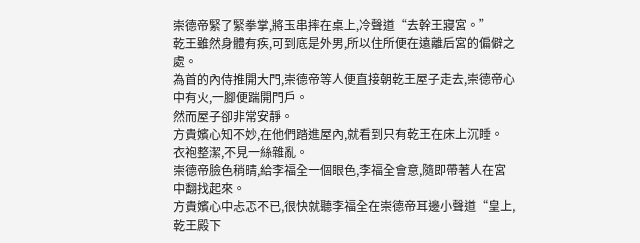崇德帝緊了緊拳掌,將玉串摔在桌上,冷聲道“去幹王寢宮。”
乾王雖然身體有疾,可到底是外男,所以住所便在遠離后宮的偏僻之處。
為首的內侍推開大門,崇德帝等人便直接朝乾王屋子走去,崇德帝心中有火,一腳便踹開門戶。
然而屋子卻非常安靜。
方貴嬪心知不妙,在他們踏進屋內,就看到只有乾王在床上沉睡。
衣袍整潔,不見一絲雜亂。
崇德帝臉色稍晴,給李福全一個眼色,李福全會意,隨即帶著人在宮中翻找起來。
方貴嬪心中忐忑不已,很快就聽李福全在崇德帝耳邊小聲道“皇上,乾王殿下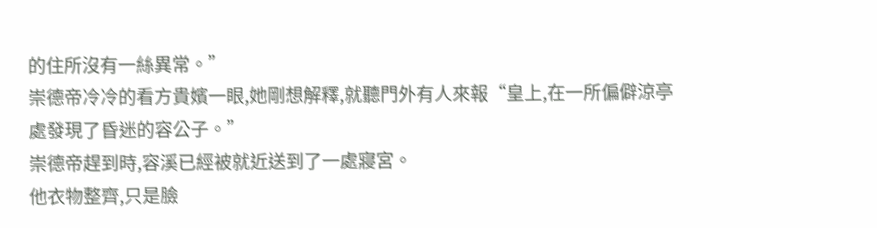的住所沒有一絲異常。”
崇德帝冷冷的看方貴嬪一眼,她剛想解釋,就聽門外有人來報“皇上,在一所偏僻涼亭處發現了昏迷的容公子。”
崇德帝趕到時,容溪已經被就近送到了一處寢宮。
他衣物整齊,只是臉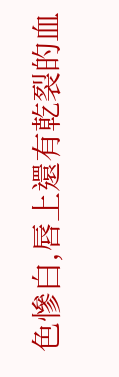色慘白,唇上還有乾裂的血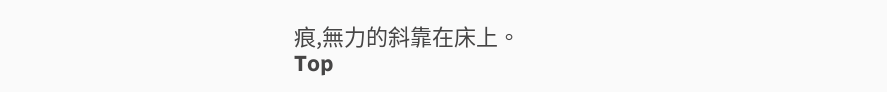痕,無力的斜靠在床上。
Top